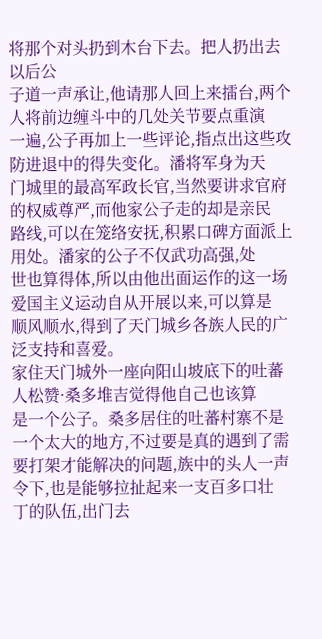将那个对头扔到木台下去。把人扔出去以后公
子道一声承让,他请那人回上来擂台,两个人将前边缠斗中的几处关节要点重演
一遍,公子再加上一些评论,指点出这些攻防进退中的得失变化。潘将军身为天
门城里的最高军政长官,当然要讲求官府的权威尊严,而他家公子走的却是亲民
路线,可以在笼络安抚,积累口碑方面派上用处。潘家的公子不仅武功高强,处
世也算得体,所以由他出面运作的这一场爱国主义运动自从开展以来,可以算是
顺风顺水,得到了天门城乡各族人民的广泛支持和喜爱。
家住天门城外一座向阳山坡底下的吐蕃人松赞·桑多堆吉觉得他自己也该算
是一个公子。桑多居住的吐蕃村寨不是一个太大的地方,不过要是真的遇到了需
要打架才能解决的问题,族中的头人一声令下,也是能够拉扯起来一支百多口壮
丁的队伍,出门去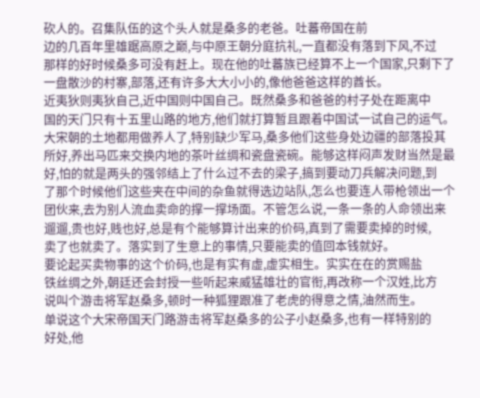砍人的。召集队伍的这个头人就是桑多的老爸。吐蕃帝国在前
边的几百年里雄踞高原之巅,与中原王朝分庭抗礼,一直都没有落到下风,不过
那样的好时候桑多可没有赶上。现在他的吐蕃族已经算不上一个国家,只剩下了
一盘散沙的村寨,部落,还有许多大大小小的,像他爸爸这样的酋长。
近夷狄则夷狄自己,近中国则中国自己。既然桑多和爸爸的村子处在距离中
国的天门只有十五里山路的地方,他们就打算暂且跟着中国试一试自己的运气。
大宋朝的土地都用做养人了,特别缺少军马,桑多他们这些身处边疆的部落投其
所好,养出马匹来交换内地的茶叶丝绸和瓷盘瓷碗。能够这样闷声发财当然是最
好,怕的就是两头的强邻结上了什么过不去的梁子,搞到要动刀兵解决问题,到
了那个时候他们这些夹在中间的杂鱼就得选边站队,怎么也要连人带枪领出一个
团伙来,去为别人流血卖命的撑一撑场面。不管怎么说,一条一条的人命领出来
遛遛,贵也好,贱也好,总是有个能够算计出来的价码,真到了需要卖掉的时候,
卖了也就卖了。落实到了生意上的事情,只要能卖的值回本钱就好。
要论起买卖物事的这个价码,也是有实有虚,虚实相生。实实在在的赏赐盐
铁丝绸之外,朝廷还会封授一些听起来威猛雄壮的官衔,再改称一个汉姓,比方
说叫个游击将军赵桑多,顿时一种狐狸跟准了老虎的得意之情,油然而生。
单说这个大宋帝国天门路游击将军赵桑多的公子小赵桑多,也有一样特别的
好处,他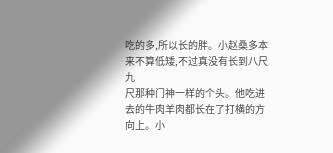吃的多,所以长的胖。小赵桑多本来不算低矮,不过真没有长到八尺九
尺那种门神一样的个头。他吃进去的牛肉羊肉都长在了打横的方向上。小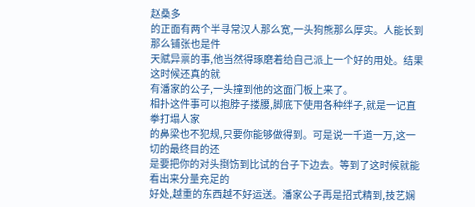赵桑多
的正面有两个半寻常汉人那么宽,一头狗熊那么厚实。人能长到那么铺张也是件
天赋异禀的事,他当然得琢磨着给自己派上一个好的用处。结果这时候还真的就
有潘家的公子,一头撞到他的这面门板上来了。
相扑这件事可以抱脖子搂腰,脚底下使用各种绊子,就是一记直拳打塌人家
的鼻梁也不犯规,只要你能够做得到。可是说一千道一万,这一切的最终目的还
是要把你的对头捯饬到比试的台子下边去。等到了这时候就能看出来分量充足的
好处,越重的东西越不好运送。潘家公子再是招式精到,技艺娴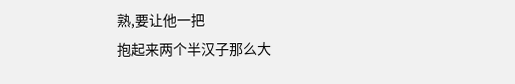熟,要让他一把
抱起来两个半汉子那么大